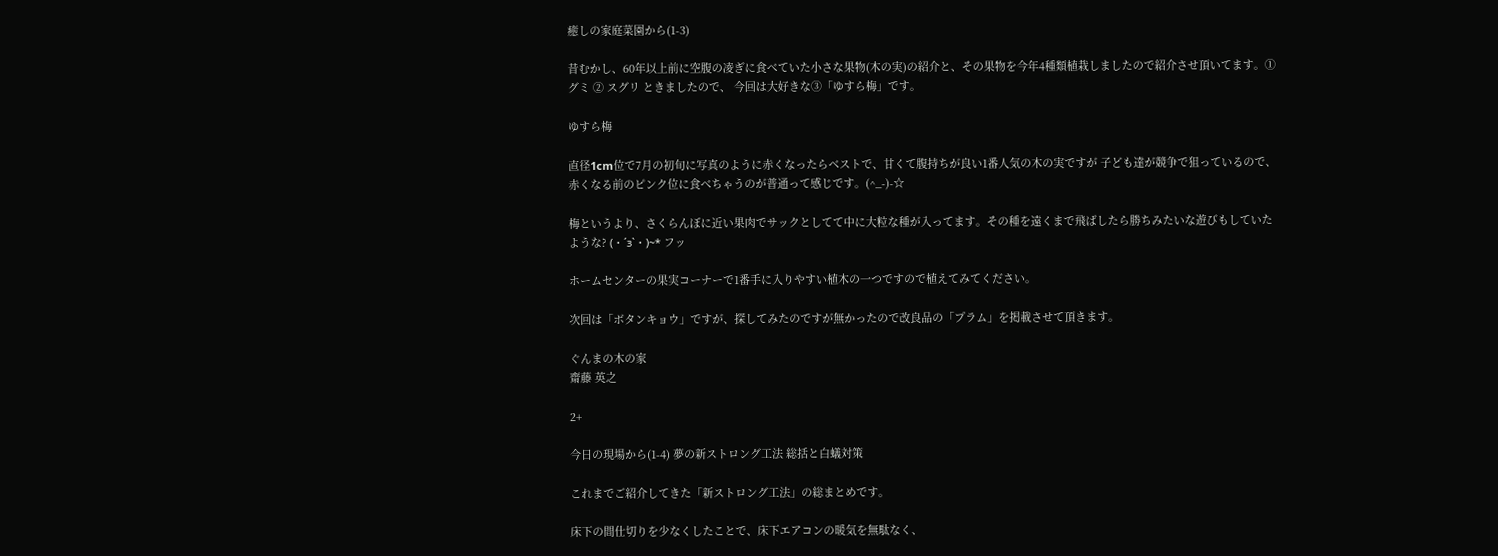癒しの家庭菜園から(1-3)

昔むかし、60年以上前に空腹の凌ぎに食べていた小さな果物(木の実)の紹介と、その果物を今年4種類植栽しましたので紹介させ頂いてます。① グミ ② スグリ ときましたので、 今回は大好きな③「ゆすら梅」です。

ゆすら梅

直径1cm位で7月の初旬に写真のように赤くなったらベストで、甘くて腹持ちが良い1番人気の木の実ですが 子ども達が競争で狙っているので、赤くなる前のピンク位に食べちゃうのが普通って感じです。(^_-)-☆

梅というより、さくらんぼに近い果肉でサックとしてて中に大粒な種が入ってます。その種を遠くまで飛ばしたら勝ちみたいな遊びもしていたような? (・´з`・)~* フッ

ホームセンターの果実コーナーで1番手に入りやすい植木の一つですので植えてみてください。

次回は「ボタンキョウ」ですが、探してみたのですが無かったので改良品の「プラム」を掲載させて頂きます。

ぐんまの木の家
齋藤 英之

2+

今日の現場から(1-4) 夢の新ストロング工法 総括と白蟻対策

これまでご紹介してきた「新ストロング工法」の総まとめです。

床下の間仕切りを少なくしたことで、床下エアコンの暖気を無駄なく、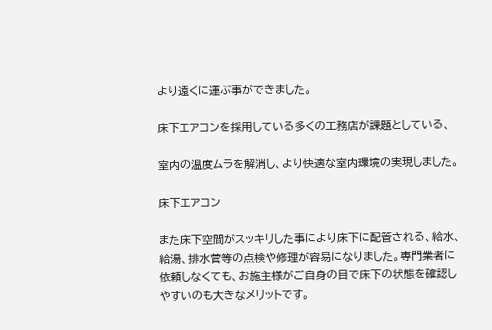より遠くに運ぶ事ができました。

床下エアコンを採用している多くの工務店が課題としている、

室内の温度ムラを解消し、より快適な室内環境の実現しました。

床下エアコン

また床下空間がスッキリした事により床下に配管される、給水、給湯、排水菅等の点検や修理が容易になりました。専門業者に依頼しなくても、お施主様がご自身の目で床下の状態を確認しやすいのも大きなメリットです。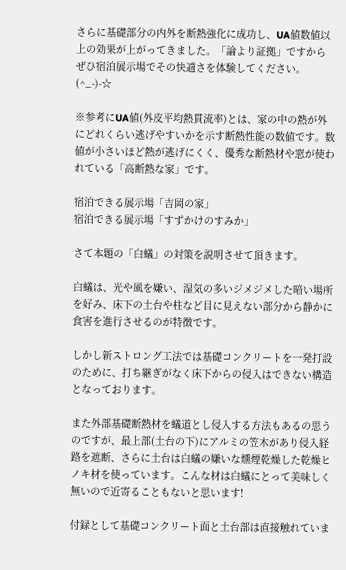さらに基礎部分の内外を断熱強化に成功し、UA値数値以上の効果が上がってきました。「論より証拠」ですから ぜひ宿泊展示場でその快適さを体験してください。(^_-)-☆

※参考にUA値(外皮平均熱貫流率)とは、家の中の熱が外にどれくらい逃げやすいかを示す断熱性能の数値です。数値が小さいほど熱が逃げにくく、優秀な断熱材や窓が使われている「高断熱な家」です。

宿泊できる展示場「吉岡の家」
宿泊できる展示場「すずかけのすみか」

さて本題の「白蟻」の対策を説明させて頂きます。

白蟻は、光や風を嫌い、湿気の多いジメジメした暗い場所を好み、床下の土台や柱など目に見えない部分から静かに食害を進行させるのが特徴です。

しかし新ストロング工法では基礎コンクリートを一発打設のために、打ち継ぎがなく床下からの侵入はできない構造となっております。

また外部基礎断熱材を蟻道とし侵入する方法もあるの思うのですが、最上部(土台の下)にアルミの笠木があり侵入経路を遮断、さらに土台は白蟻の嫌いな燻煙乾燥した乾燥ヒノキ材を使っています。こんな材は白蟻にとって美味しく無いので近寄ることもないと思います!

付録として基礎コンクリート面と土台部は直接触れていま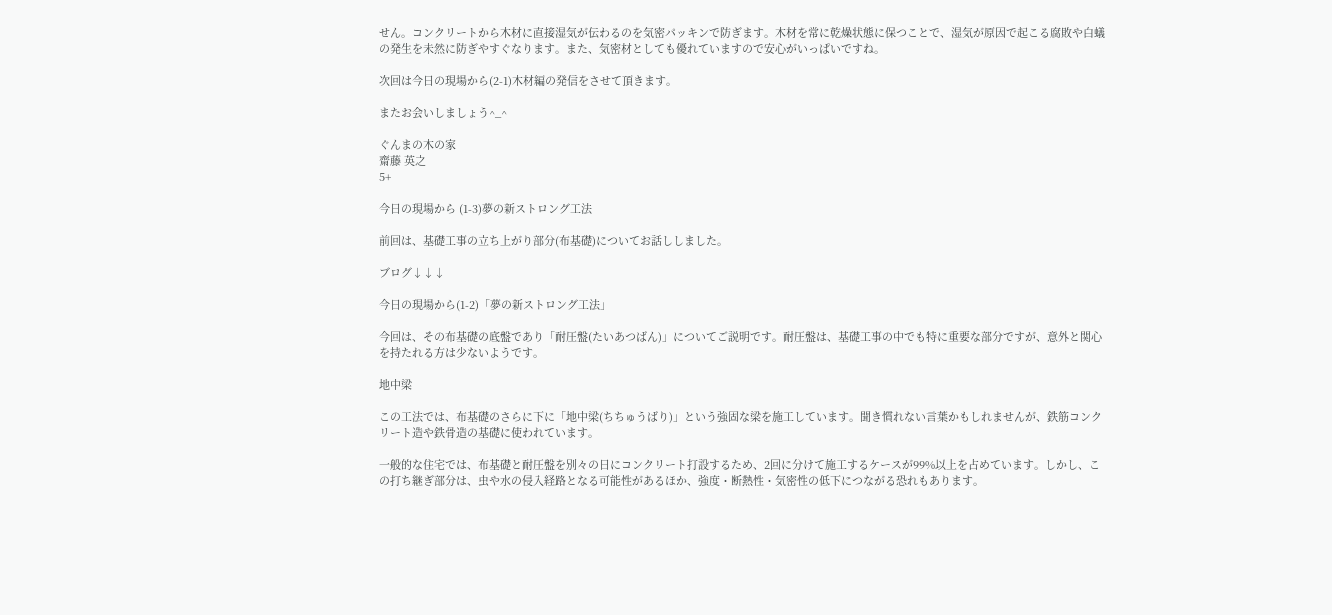せん。コンクリートから木材に直接湿気が伝わるのを気密パッキンで防ぎます。木材を常に乾燥状態に保つことで、湿気が原因で起こる腐敗や白蟻の発生を未然に防ぎやすぐなります。また、気密材としても優れていますので安心がいっぱいですね。

次回は今日の現場から(2-1)木材編の発信をさせて頂きます。

またお会いしましょう^_^

ぐんまの木の家
齋藤 英之
5+

今日の現場から (1-3)夢の新ストロング工法

前回は、基礎工事の立ち上がり部分(布基礎)についてお話ししました。

ブログ↓↓↓

今日の現場から(1-2)「夢の新ストロング工法」

今回は、その布基礎の底盤であり「耐圧盤(たいあつばん)」についてご説明です。耐圧盤は、基礎工事の中でも特に重要な部分ですが、意外と関心を持たれる方は少ないようです。

地中梁

この工法では、布基礎のさらに下に「地中梁(ちちゅうばり)」という強固な梁を施工しています。聞き慣れない言葉かもしれませんが、鉄筋コンクリート造や鉄骨造の基礎に使われています。

一般的な住宅では、布基礎と耐圧盤を別々の日にコンクリート打設するため、2回に分けて施工するケースが99%以上を占めています。しかし、この打ち継ぎ部分は、虫や水の侵入経路となる可能性があるほか、強度・断熱性・気密性の低下につながる恐れもあります。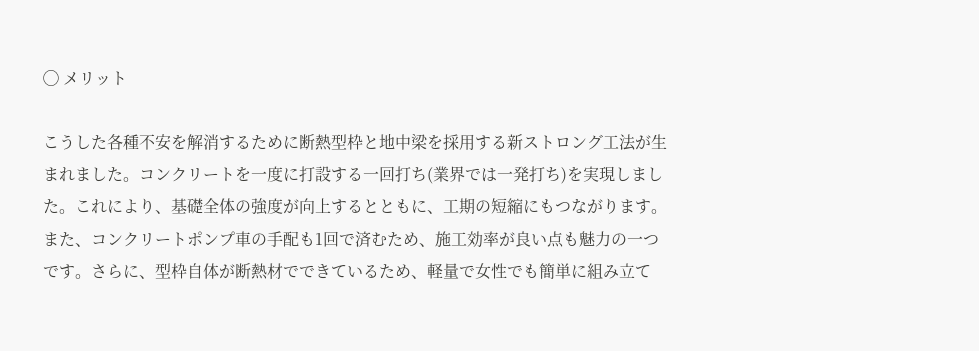◯ メリット

こうした各種不安を解消するために断熱型枠と地中梁を採用する新ストロング工法が生まれました。コンクリートを一度に打設する一回打ち(業界では一発打ち)を実現しました。これにより、基礎全体の強度が向上するとともに、工期の短縮にもつながります。また、コンクリートポンプ車の手配も1回で済むため、施工効率が良い点も魅力の一つです。さらに、型枠自体が断熱材でできているため、軽量で女性でも簡単に組み立て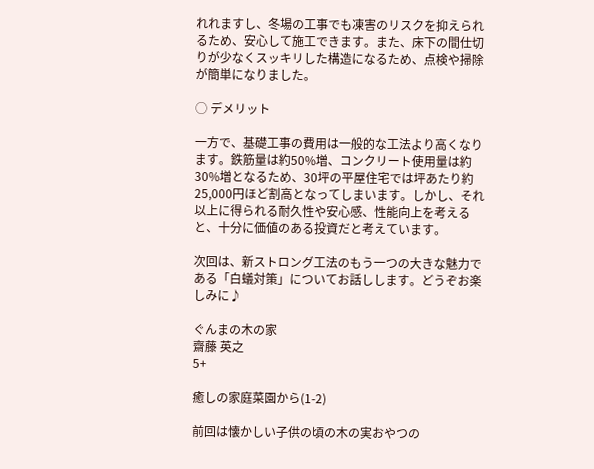れれますし、冬場の工事でも凍害のリスクを抑えられるため、安心して施工できます。また、床下の間仕切りが少なくスッキリした構造になるため、点検や掃除が簡単になりました。

◯ デメリット

一方で、基礎工事の費用は一般的な工法より高くなります。鉄筋量は約50%増、コンクリート使用量は約30%増となるため、30坪の平屋住宅では坪あたり約25,000円ほど割高となってしまいます。しかし、それ以上に得られる耐久性や安心感、性能向上を考えると、十分に価値のある投資だと考えています。

次回は、新ストロング工法のもう一つの大きな魅力である「白蟻対策」についてお話しします。どうぞお楽しみに♪

ぐんまの木の家
齋藤 英之
5+

癒しの家庭菜園から(1-2)

前回は懐かしい子供の頃の木の実おやつの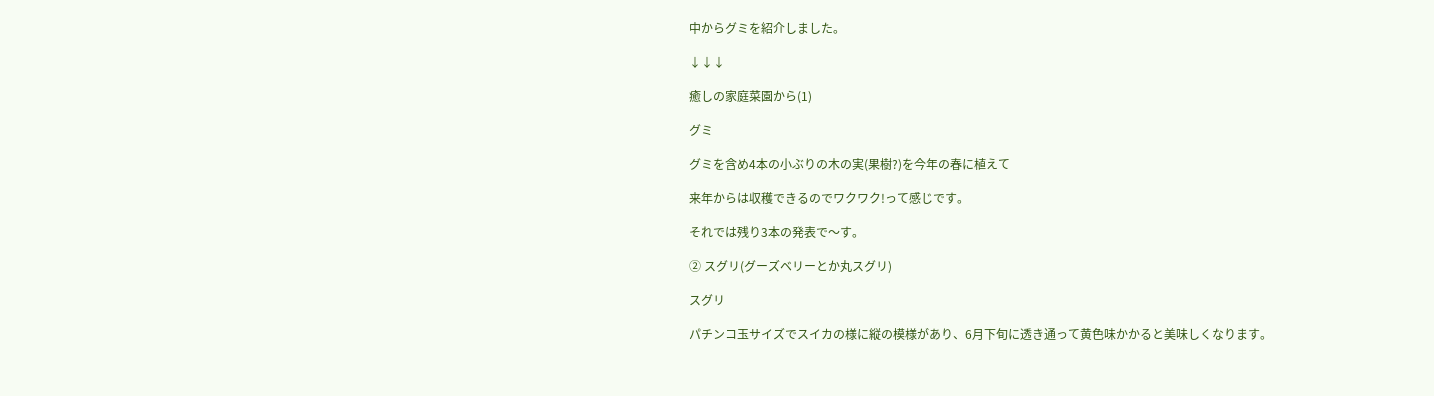中からグミを紹介しました。

↓↓↓

癒しの家庭菜園から(1)

グミ

グミを含め4本の小ぶりの木の実(果樹?)を今年の春に植えて

来年からは収穫できるのでワクワク!って感じです。

それでは残り3本の発表で〜す。

② スグリ(グーズベリーとか丸スグリ)

スグリ

パチンコ玉サイズでスイカの様に縦の模様があり、6月下旬に透き通って黄色味かかると美味しくなります。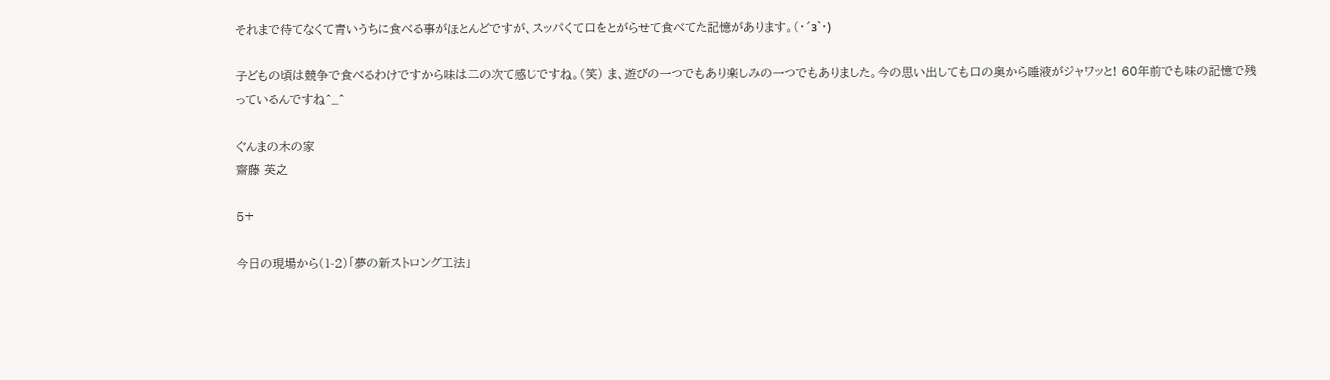それまで待てなくて青いうちに食べる事がほとんどですが、スッパくて口をとがらせて食べてた記憶があります。(・´з`・)

子どもの頃は競争で食べるわけですから味は二の次て感じですね。(笑) ま、遊びの一つでもあり楽しみの一つでもありました。今の思い出しても口の奥から唾液がジャワッと! 60年前でも味の記憶で残っているんですね^_^

ぐんまの木の家
齋藤 英之

5+

今日の現場から(1-2)「夢の新ストロング工法」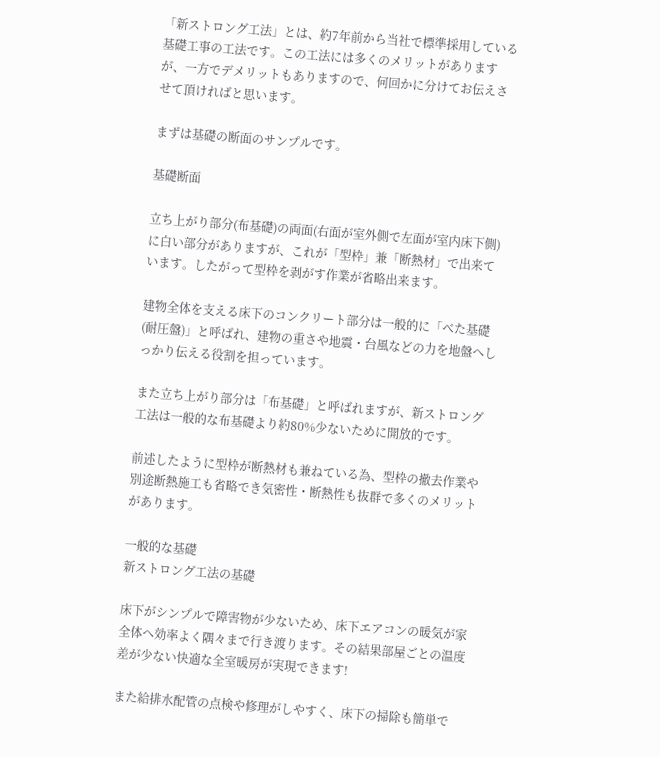「新ストロング工法」とは、約7年前から当社で標準採用している基礎工事の工法です。この工法には多くのメリットがありますが、一方でデメリットもありますので、何回かに分けてお伝えさせて頂ければと思います。

まずは基礎の断面のサンプルです。

基礎断面

立ち上がり部分(布基礎)の両面(右面が室外側で左面が室内床下側)に白い部分がありますが、これが「型枠」兼「断熱材」で出来ています。したがって型枠を剥がす作業が省略出来ます。

建物全体を支える床下のコンクリート部分は一般的に「べた基礎(耐圧盤)」と呼ばれ、建物の重さや地震・台風などの力を地盤へしっかり伝える役割を担っています。

また立ち上がり部分は「布基礎」と呼ばれますが、新ストロング工法は一般的な布基礎より約80%少ないために開放的です。

前述したように型枠が断熱材も兼ねている為、型枠の撤去作業や別途断熱施工も省略でき気密性・断熱性も抜群で多くのメリットがあります。

一般的な基礎
新ストロング工法の基礎

床下がシンプルで障害物が少ないため、床下エアコンの暖気が家全体へ効率よく隅々まで行き渡ります。その結果部屋ごとの温度差が少ない快適な全室暖房が実現できます!

また給排水配管の点検や修理がしやすく、床下の掃除も簡単で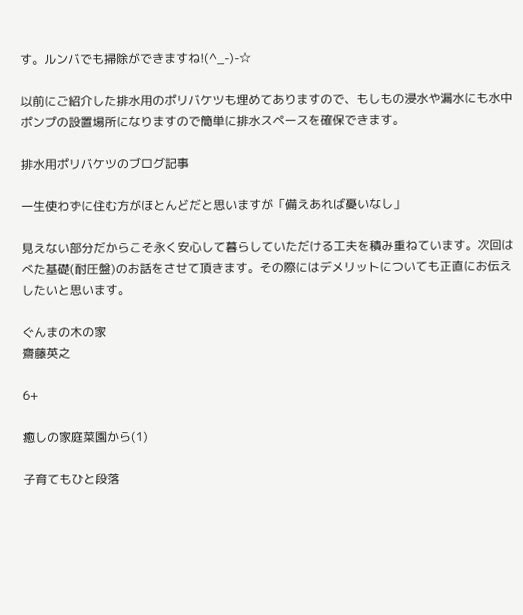す。ルンバでも掃除ができますね!(^_-)-☆

以前にご紹介した排水用のポリバケツも埋めてありますので、もしもの浸水や漏水にも水中ポンプの設置場所になりますので簡単に排水スペースを確保できます。

排水用ポリバケツのブログ記事

一生使わずに住む方がほとんどだと思いますが「備えあれば憂いなし」

見えない部分だからこそ永く安心して暮らしていただける工夫を積み重ねています。次回はべた基礎(耐圧盤)のお話をさせて頂きます。その際にはデメリットについても正直にお伝えしたいと思います。

ぐんまの木の家
齋藤英之

6+

癒しの家庭菜園から(1)

子育てもひと段落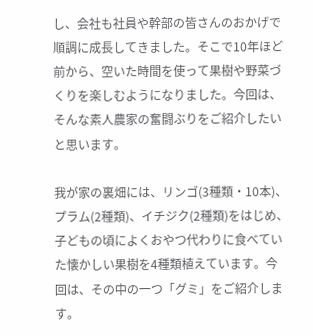し、会社も社員や幹部の皆さんのおかげで順調に成長してきました。そこで10年ほど前から、空いた時間を使って果樹や野菜づくりを楽しむようになりました。今回は、そんな素人農家の奮闘ぶりをご紹介したいと思います。

我が家の裏畑には、リンゴ(3種類・10本)、プラム(2種類)、イチジク(2種類)をはじめ、子どもの頃によくおやつ代わりに食べていた懐かしい果樹を4種類植えています。今回は、その中の一つ「グミ」をご紹介します。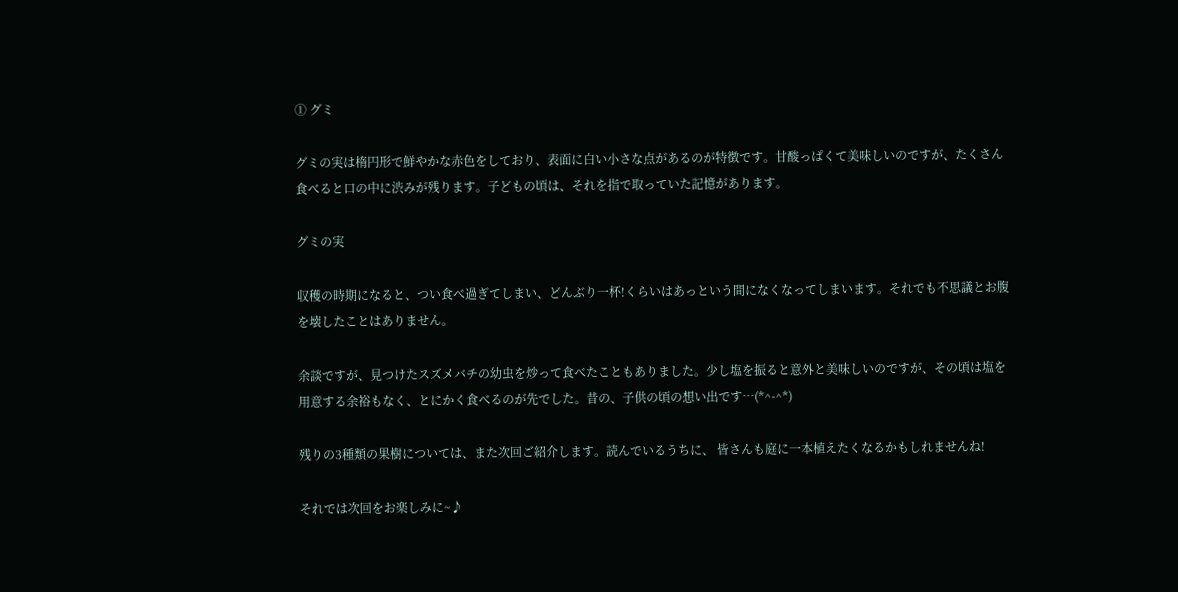① グミ

グミの実は楕円形で鮮やかな赤色をしており、表面に白い小さな点があるのが特徴です。甘酸っぱくて美味しいのですが、たくさん食べると口の中に渋みが残ります。子どもの頃は、それを指で取っていた記憶があります。

グミの実

収穫の時期になると、つい食べ過ぎてしまい、どんぶり一杯!くらいはあっという間になくなってしまいます。それでも不思議とお腹を壊したことはありません。

余談ですが、見つけたスズメバチの幼虫を炒って食べたこともありました。少し塩を振ると意外と美味しいのですが、その頃は塩を用意する余裕もなく、とにかく食べるのが先でした。昔の、子供の頃の想い出です…(*^-^*)

残りの3種類の果樹については、また次回ご紹介します。読んでいるうちに、 皆さんも庭に一本植えたくなるかもしれませんね!

それでは次回をお楽しみに~♪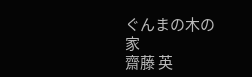ぐんまの木の家
齋藤 英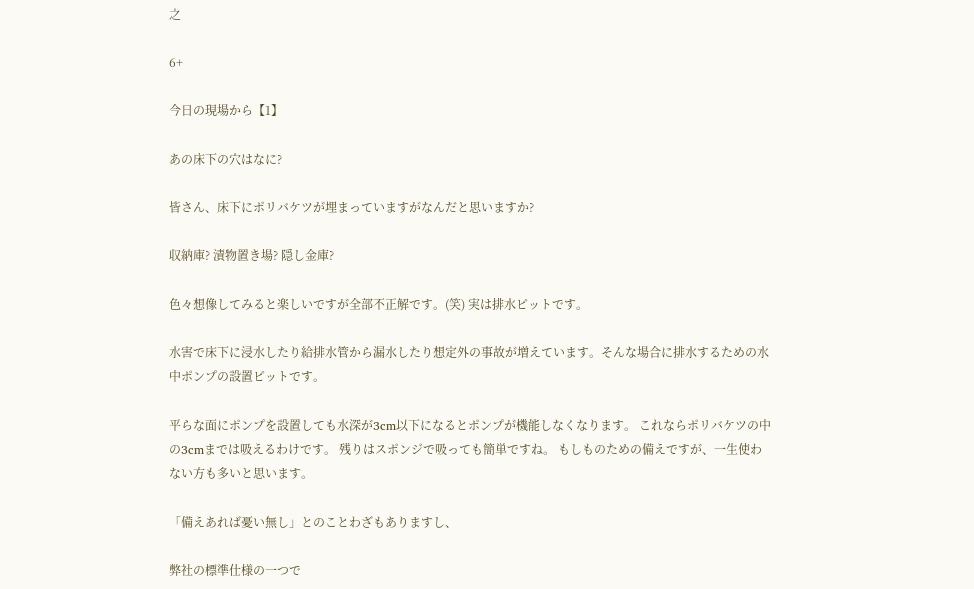之

6+

今日の現場から【1】

あの床下の穴はなに?

皆さん、床下にポリバケツが埋まっていますがなんだと思いますか?

収納庫? 漬物置き場? 隠し金庫?

色々想像してみると楽しいですが全部不正解です。(笑) 実は排水ピットです。

水害で床下に浸水したり給排水管から漏水したり想定外の事故が増えています。そんな場合に排水するための水中ポンプの設置ピットです。

平らな面にポンプを設置しても水深が3cm以下になるとポンプが機能しなくなります。 これならポリバケツの中の3cmまでは吸えるわけです。 残りはスポンジで吸っても簡単ですね。 もしものための備えですが、一生使わない方も多いと思います。

「備えあれば憂い無し」とのことわざもありますし、

弊社の標準仕様の一つで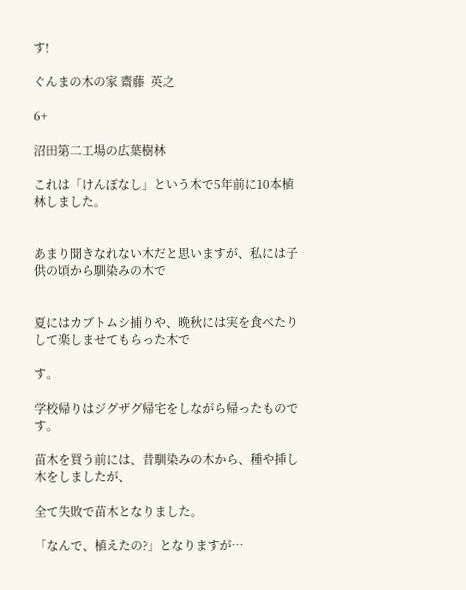す!

ぐんまの木の家 齋藤  英之

6+

沼田第二工場の広葉樹林

これは「けんぽなし」という木で5年前に10本植林しました。


あまり聞きなれない木だと思いますが、私には子供の頃から馴染みの木で


夏にはカブトムシ捕りや、晩秋には実を食べたりして楽しませてもらった木で

す。

学校帰りはジグザグ帰宅をしながら帰ったものです。

苗木を買う前には、昔馴染みの木から、種や挿し木をしましたが、

全て失敗で苗木となりました。

「なんで、植えたの?」となりますが…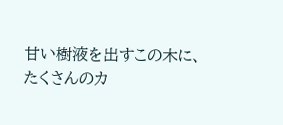甘い樹液を出すこの木に、たくさんのカ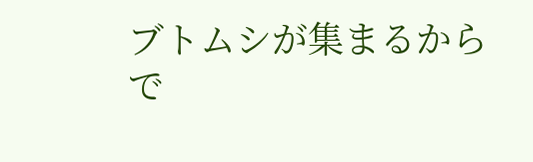ブトムシが集まるからで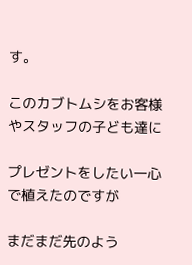す。

このカブトムシをお客様やスタッフの子ども達に

プレゼントをしたい一心で植えたのですが

まだまだ先のよう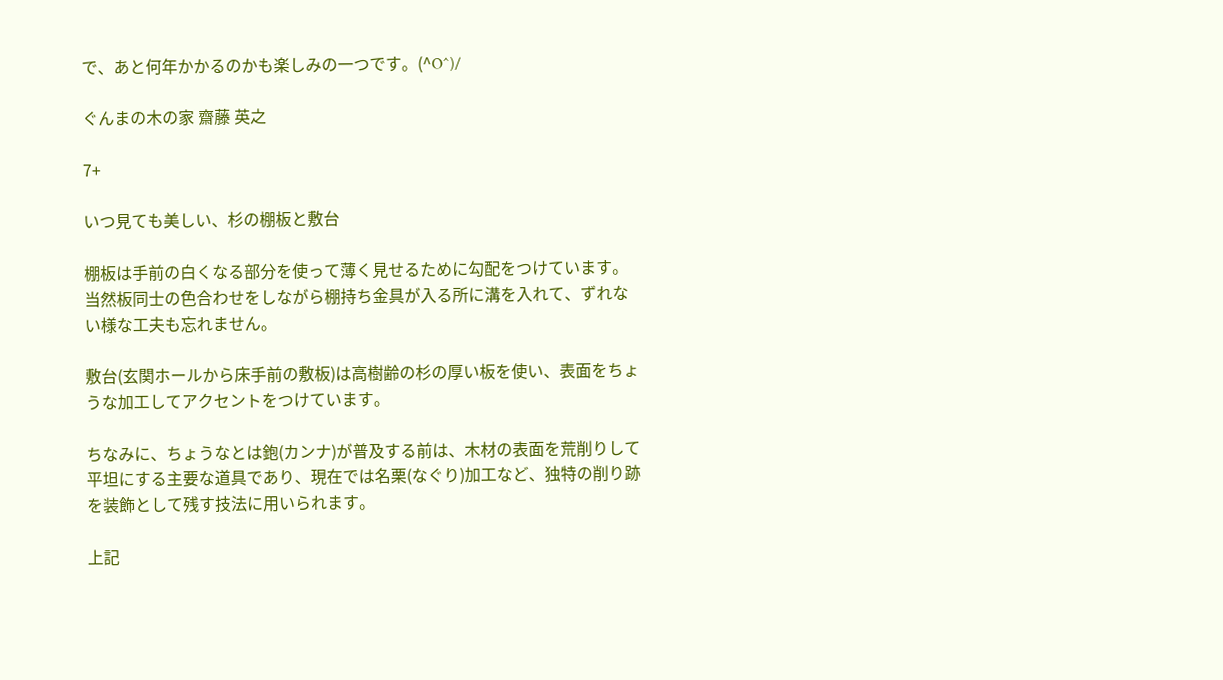で、あと何年かかるのかも楽しみの一つです。(^O^)/

ぐんまの木の家 齋藤 英之

7+

いつ見ても美しい、杉の棚板と敷台

棚板は手前の白くなる部分を使って薄く見せるために勾配をつけています。
当然板同士の色合わせをしながら棚持ち金具が入る所に溝を入れて、ずれない様な工夫も忘れません。

敷台(玄関ホールから床手前の敷板)は高樹齢の杉の厚い板を使い、表面をちょうな加工してアクセントをつけています。

ちなみに、ちょうなとは鉋(カンナ)が普及する前は、木材の表面を荒削りして平坦にする主要な道具であり、現在では名栗(なぐり)加工など、独特の削り跡を装飾として残す技法に用いられます。

上記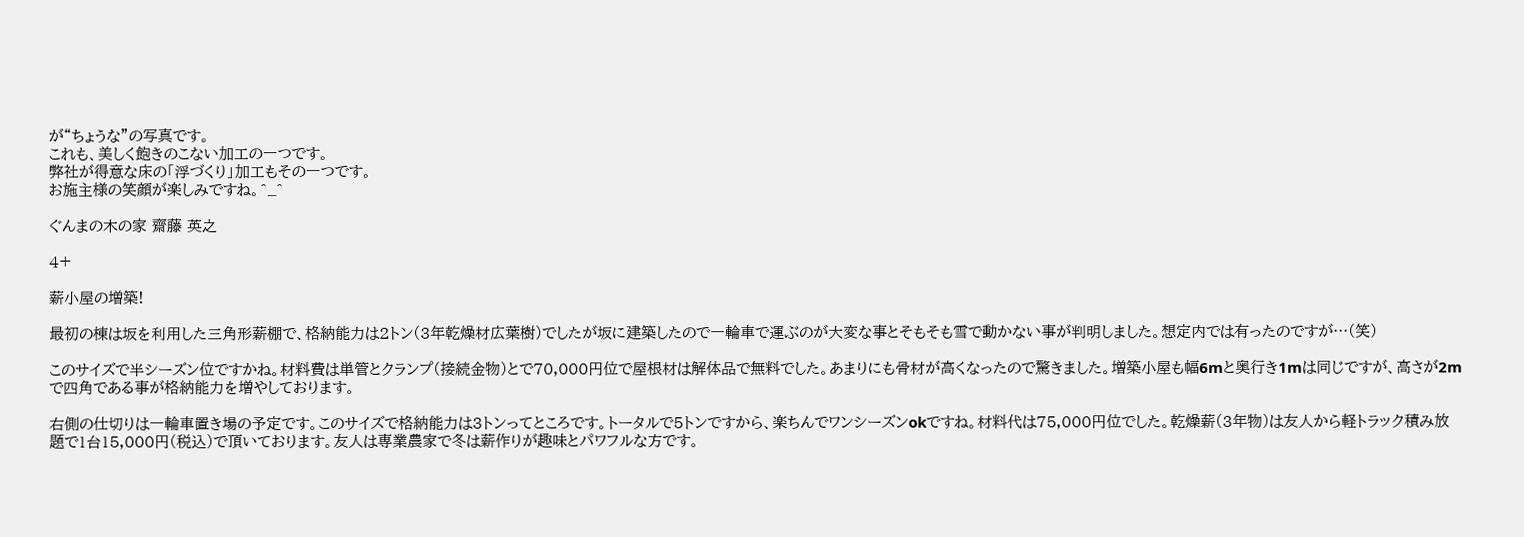が“ちょうな”の写真です。
これも、美しく飽きのこない加工の一つです。
弊社が得意な床の「浮づくり」加工もその一つです。
お施主様の笑顔が楽しみですね。^_^

ぐんまの木の家 齋藤 英之

4+

薪小屋の増築!

最初の棟は坂を利用した三角形薪棚で、格納能力は2トン(3年乾燥材広葉樹)でしたが坂に建築したので一輪車で運ぶのが大変な事とそもそも雪で動かない事が判明しました。想定内では有ったのですが…(笑)

このサイズで半シーズン位ですかね。材料費は単管とクランプ(接続金物)とで70,000円位で屋根材は解体品で無料でした。あまりにも骨材が高くなったので驚きました。増築小屋も幅6mと奥行き1mは同じですが、高さが2mで四角である事が格納能力を増やしております。

右側の仕切りは一輪車置き場の予定です。このサイズで格納能力は3トンってところです。トータルで5トンですから、楽ちんでワンシーズンokですね。材料代は75,000円位でした。乾燥薪(3年物)は友人から軽トラック積み放題で1台15,000円(税込)で頂いております。友人は専業農家で冬は薪作りが趣味とパワフルな方です。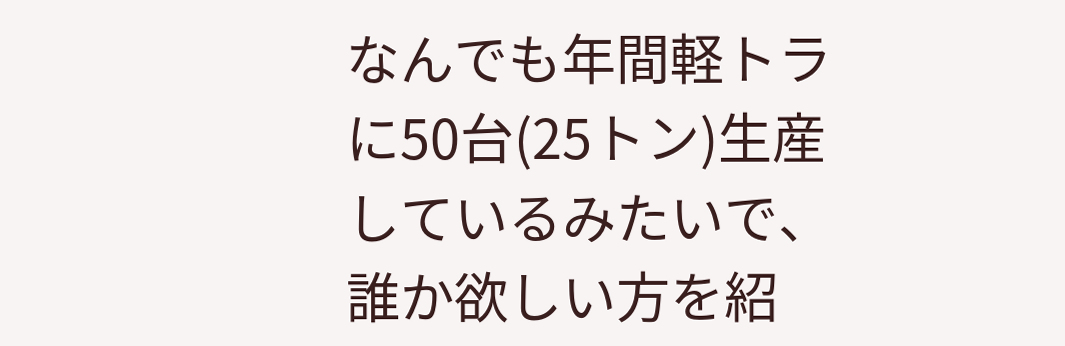なんでも年間軽トラに50台(25トン)生産しているみたいで、誰か欲しい方を紹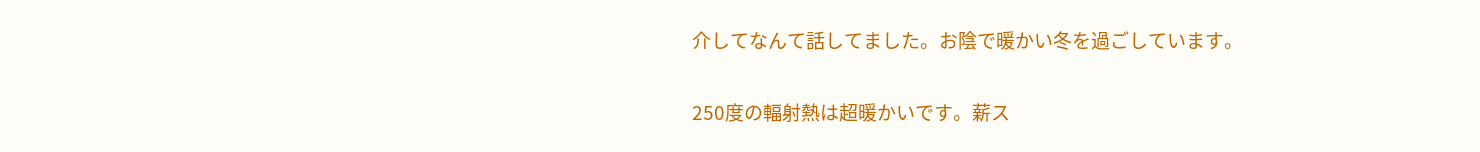介してなんて話してました。お陰で暖かい冬を過ごしています。

250度の輻射熱は超暖かいです。薪ス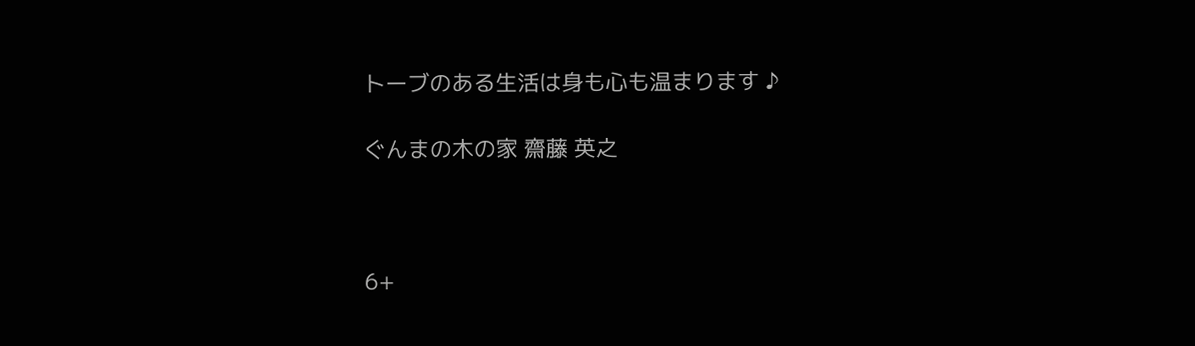トーブのある生活は身も心も温まります ♪

ぐんまの木の家 齋藤 英之



6+